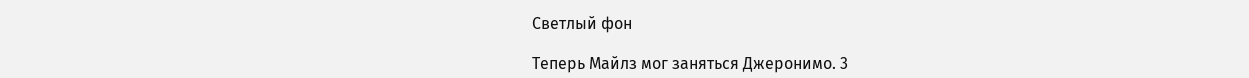Светлый фон

Теперь Майлз мог заняться Джеронимо. 3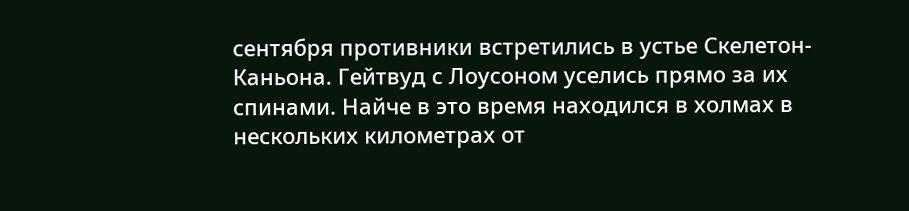сентября противники встретились в устье Скелетон-Каньона. Гейтвуд с Лоусоном уселись прямо за их спинами. Найче в это время находился в холмах в нескольких километрах от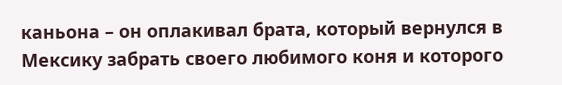каньона – он оплакивал брата, который вернулся в Мексику забрать своего любимого коня и которого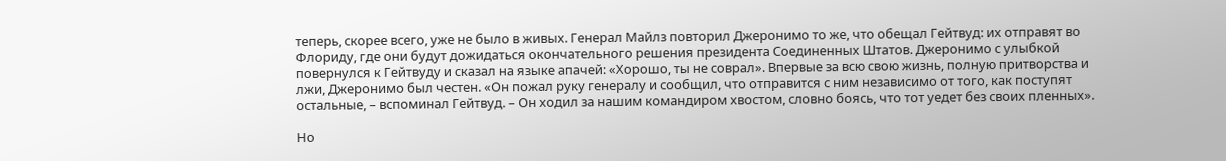теперь, скорее всего, уже не было в живых. Генерал Майлз повторил Джеронимо то же, что обещал Гейтвуд: их отправят во Флориду, где они будут дожидаться окончательного решения президента Соединенных Штатов. Джеронимо с улыбкой повернулся к Гейтвуду и сказал на языке апачей: «Хорошо, ты не соврал». Впервые за всю свою жизнь, полную притворства и лжи, Джеронимо был честен. «Он пожал руку генералу и сообщил, что отправится с ним независимо от того, как поступят остальные, – вспоминал Гейтвуд. – Он ходил за нашим командиром хвостом, словно боясь, что тот уедет без своих пленных».

Но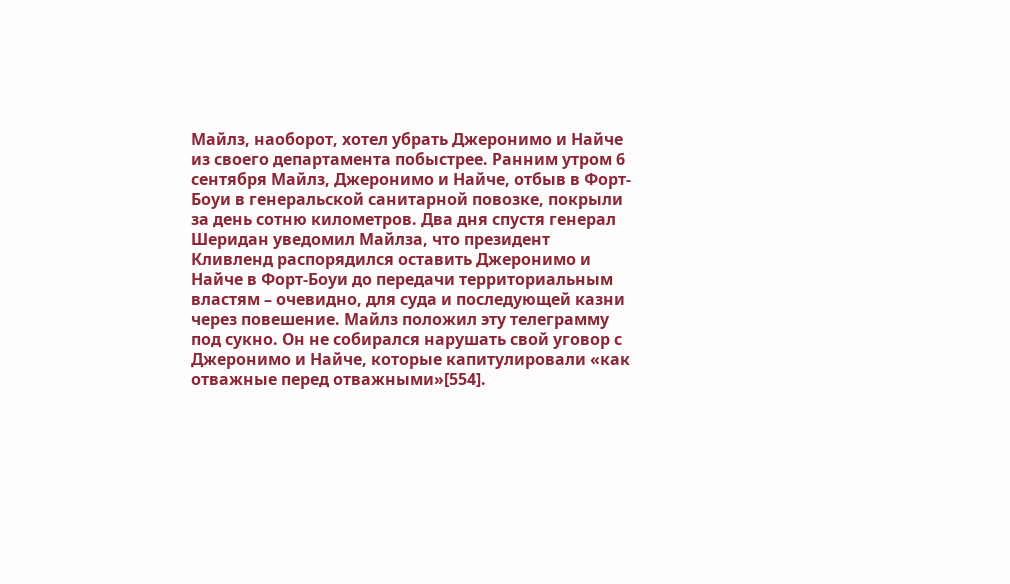Майлз, наоборот, хотел убрать Джеронимо и Найче из своего департамента побыстрее. Ранним утром 6 сентября Майлз, Джеронимо и Найче, отбыв в Форт-Боуи в генеральской санитарной повозке, покрыли за день сотню километров. Два дня спустя генерал Шеридан уведомил Майлза, что президент Кливленд распорядился оставить Джеронимо и Найче в Форт-Боуи до передачи территориальным властям – очевидно, для суда и последующей казни через повешение. Майлз положил эту телеграмму под сукно. Он не собирался нарушать свой уговор с Джеронимо и Найче, которые капитулировали «как отважные перед отважными»[554].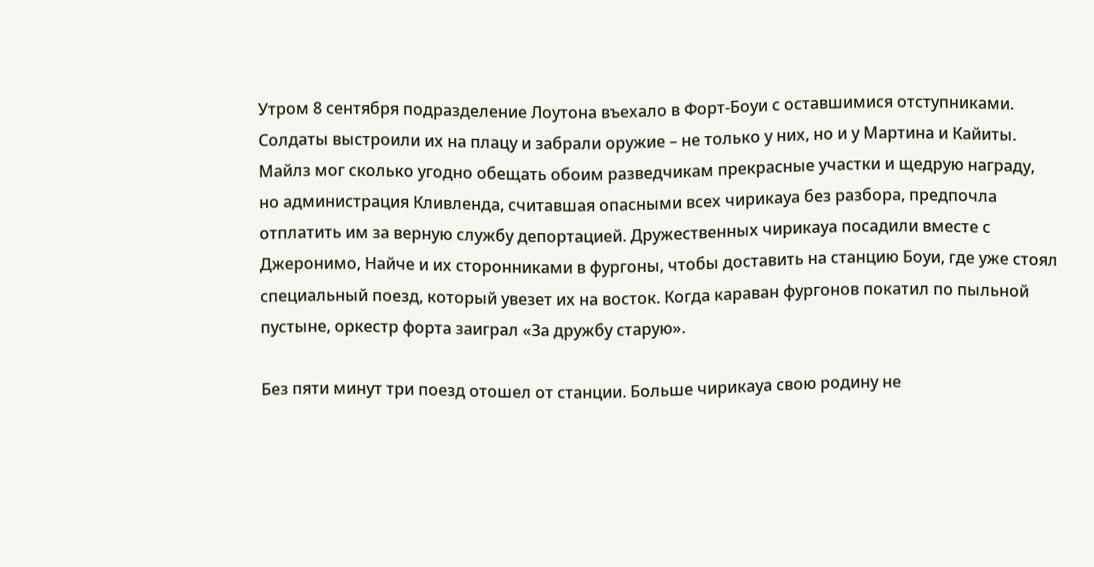Утром 8 сентября подразделение Лоутона въехало в Форт-Боуи с оставшимися отступниками. Солдаты выстроили их на плацу и забрали оружие – не только у них, но и у Мартина и Кайиты. Майлз мог сколько угодно обещать обоим разведчикам прекрасные участки и щедрую награду, но администрация Кливленда, считавшая опасными всех чирикауа без разбора, предпочла отплатить им за верную службу депортацией. Дружественных чирикауа посадили вместе с Джеронимо, Найче и их сторонниками в фургоны, чтобы доставить на станцию Боуи, где уже стоял специальный поезд, который увезет их на восток. Когда караван фургонов покатил по пыльной пустыне, оркестр форта заиграл «За дружбу старую».

Без пяти минут три поезд отошел от станции. Больше чирикауа свою родину не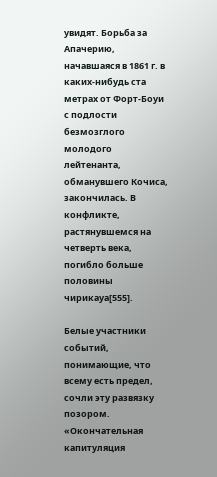увидят. Борьба за Апачерию, начавшаяся в 1861 г. в каких-нибудь ста метрах от Форт-Боуи с подлости безмозглого молодого лейтенанта, обманувшего Кочиса, закончилась. В конфликте, растянувшемся на четверть века, погибло больше половины чирикауа[555].

Белые участники событий, понимающие, что всему есть предел, сочли эту развязку позором. «Окончательная капитуляция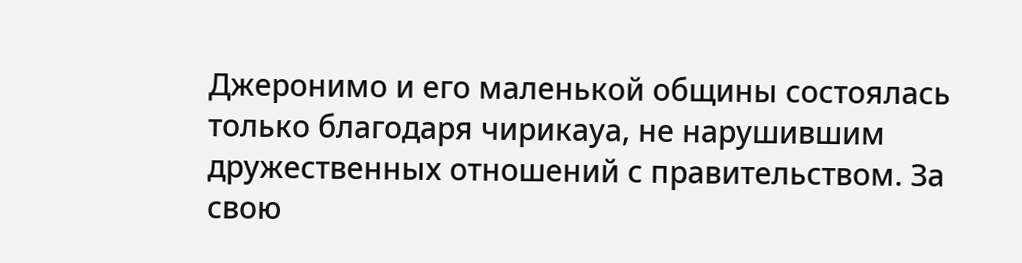Джеронимо и его маленькой общины состоялась только благодаря чирикауа, не нарушившим дружественных отношений с правительством. За свою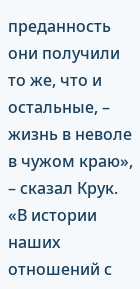преданность они получили то же, что и остальные, – жизнь в неволе в чужом краю», – сказал Крук. «В истории наших отношений с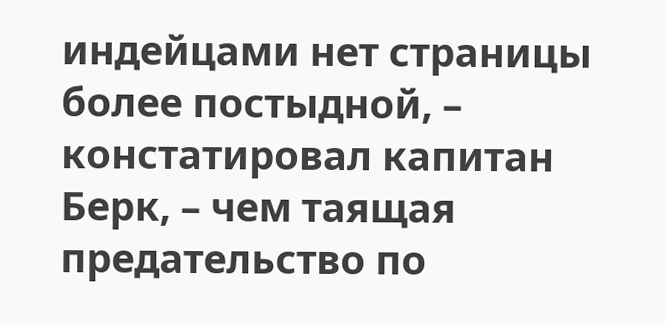индейцами нет страницы более постыдной, – констатировал капитан Берк, – чем таящая предательство по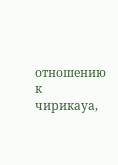отношению к чирикауа,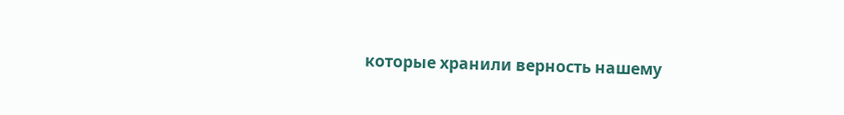которые хранили верность нашему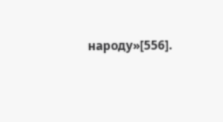народу»[556].